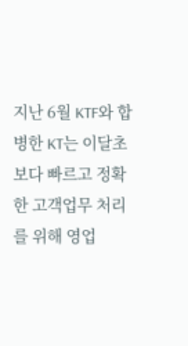지난 6월 KTF와 합병한 KT는 이달초 보다 빠르고 정확한 고객업무 처리를 위해 영업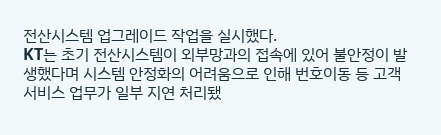전산시스템 업그레이드 작업을 실시했다.
KT는 초기 전산시스템이 외부망과의 접속에 있어 불안정이 발생했다며 시스템 안정화의 어려움으로 인해 번호이동 등 고객 서비스 업무가 일부 지연 처리됐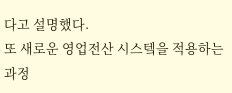다고 설명했다.
또 새로운 영업전산 시스텤을 적용하는 과정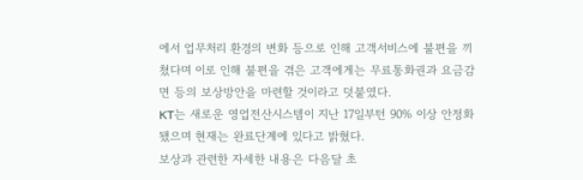에서 업무처리 환경의 변화 등으로 인해 고객서비스에 불편을 끼쳤다며 이로 인해 불편을 겪은 고객에게는 무료통화권과 요금감면 등의 보상방안을 마련할 것이라고 덧붙였다.
KT는 새로운 영업전산시스템이 지난 17일부턴 90% 이상 안정화됐으며 현재는 완료단계에 있다고 밝혔다.
보상과 관련한 자세한 내용은 다음달 초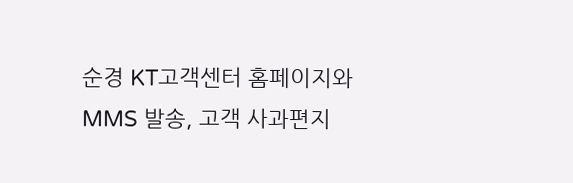순경 KT고객센터 홈페이지와 MMS 발송, 고객 사과편지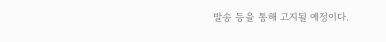발송 등을 통해 고지될 예정이다.